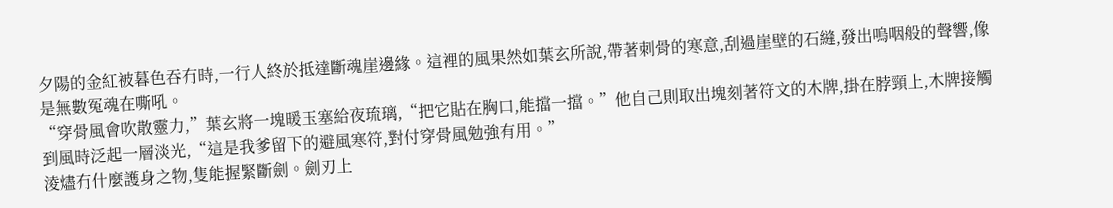夕陽的金紅被暮色吞冇時,一行人終於抵達斷魂崖邊緣。這裡的風果然如葉玄所說,帶著刺骨的寒意,刮過崖壁的石縫,發出嗚咽般的聲響,像是無數冤魂在嘶吼。
“穿骨風會吹散靈力,”葉玄將一塊暖玉塞給夜琉璃,“把它貼在胸口,能擋一擋。”他自己則取出塊刻著符文的木牌,掛在脖頸上,木牌接觸到風時泛起一層淡光,“這是我爹留下的避風寒符,對付穿骨風勉強有用。”
淩燼冇什麼護身之物,隻能握緊斷劍。劍刃上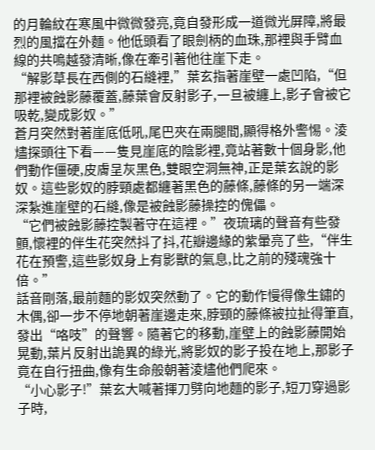的月輪紋在寒風中微微發亮,竟自發形成一道微光屏障,將最烈的風擋在外麵。他低頭看了眼劍柄的血珠,那裡與手臂血線的共鳴越發清晰,像在牽引著他往崖下走。
“解影草長在西側的石縫裡,”葉玄指著崖壁一處凹陷,“但那裡被蝕影藤覆蓋,藤葉會反射影子,一旦被纏上,影子會被它吸乾,變成影奴。”
蒼月突然對著崖底低吼,尾巴夾在兩腿間,顯得格外警惕。淩燼探頭往下看——隻見崖底的陰影裡,竟站著數十個身影,他們動作僵硬,皮膚呈灰黑色,雙眼空洞無神,正是葉玄說的影奴。這些影奴的脖頸處都纏著黑色的藤條,藤條的另一端深深紮進崖壁的石縫,像是被蝕影藤操控的傀儡。
“它們被蝕影藤控製著守在這裡。”夜琉璃的聲音有些發顫,懷裡的伴生花突然抖了抖,花瓣邊緣的紫暈亮了些,“伴生花在預警,這些影奴身上有影獸的氣息,比之前的殘魂強十倍。”
話音剛落,最前麵的影奴突然動了。它的動作慢得像生鏽的木偶,卻一步不停地朝著崖邊走來,脖頸的藤條被拉扯得筆直,發出“咯吱”的聲響。隨著它的移動,崖壁上的蝕影藤開始晃動,葉片反射出詭異的綠光,將影奴的影子投在地上,那影子竟在自行扭曲,像有生命般朝著淩燼他們爬來。
“小心影子!”葉玄大喊著揮刀劈向地麵的影子,短刀穿過影子時,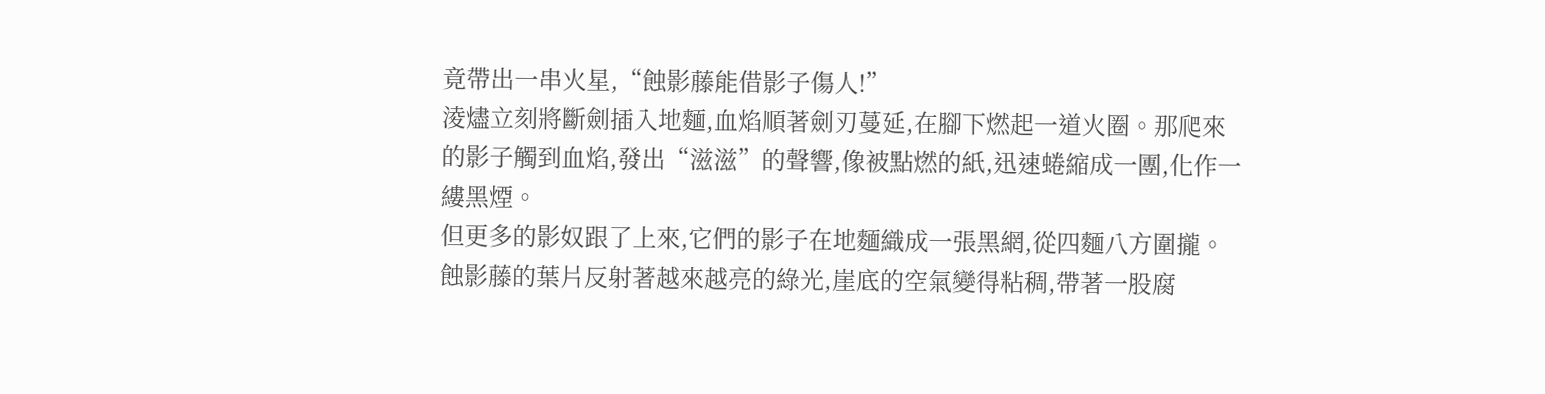竟帶出一串火星,“蝕影藤能借影子傷人!”
淩燼立刻將斷劍插入地麵,血焰順著劍刃蔓延,在腳下燃起一道火圈。那爬來的影子觸到血焰,發出“滋滋”的聲響,像被點燃的紙,迅速蜷縮成一團,化作一縷黑煙。
但更多的影奴跟了上來,它們的影子在地麵織成一張黑網,從四麵八方圍攏。蝕影藤的葉片反射著越來越亮的綠光,崖底的空氣變得粘稠,帶著一股腐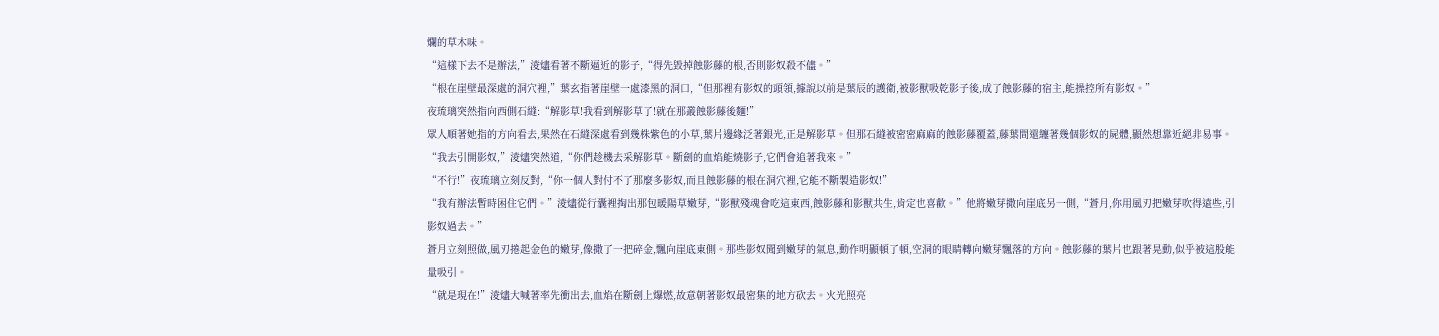爛的草木味。
“這樣下去不是辦法,”淩燼看著不斷逼近的影子,“得先毀掉蝕影藤的根,否則影奴殺不儘。”
“根在崖壁最深處的洞穴裡,”葉玄指著崖壁一處漆黑的洞口,“但那裡有影奴的頭領,據說以前是葉辰的護衛,被影獸吸乾影子後,成了蝕影藤的宿主,能操控所有影奴。”
夜琉璃突然指向西側石縫:“解影草!我看到解影草了!就在那叢蝕影藤後麵!”
眾人順著她指的方向看去,果然在石縫深處看到幾株紫色的小草,葉片邊緣泛著銀光,正是解影草。但那石縫被密密麻麻的蝕影藤覆蓋,藤葉間還纏著幾個影奴的屍體,顯然想靠近絕非易事。
“我去引開影奴,”淩燼突然道,“你們趁機去采解影草。斷劍的血焰能燒影子,它們會追著我來。”
“不行!”夜琉璃立刻反對,“你一個人對付不了那麼多影奴,而且蝕影藤的根在洞穴裡,它能不斷製造影奴!”
“我有辦法暫時困住它們。”淩燼從行囊裡掏出那包暖陽草嫩芽,“影獸殘魂會吃這東西,蝕影藤和影獸共生,肯定也喜歡。”他將嫩芽撒向崖底另一側,“蒼月,你用風刃把嫩芽吹得遠些,引影奴過去。”
蒼月立刻照做,風刃捲起金色的嫩芽,像撒了一把碎金,飄向崖底東側。那些影奴聞到嫩芽的氣息,動作明顯頓了頓,空洞的眼睛轉向嫩芽飄落的方向。蝕影藤的葉片也跟著晃動,似乎被這股能量吸引。
“就是現在!”淩燼大喊著率先衝出去,血焰在斷劍上爆燃,故意朝著影奴最密集的地方砍去。火光照亮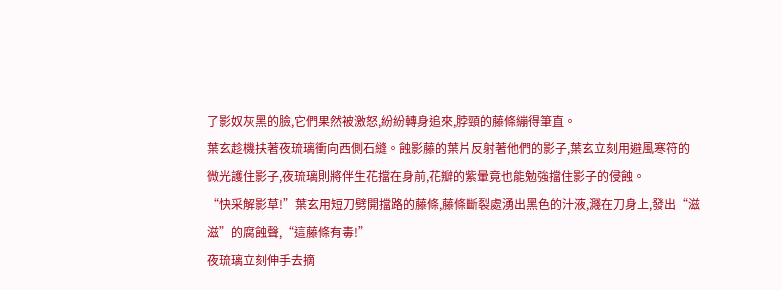了影奴灰黑的臉,它們果然被激怒,紛紛轉身追來,脖頸的藤條繃得筆直。
葉玄趁機扶著夜琉璃衝向西側石縫。蝕影藤的葉片反射著他們的影子,葉玄立刻用避風寒符的微光護住影子,夜琉璃則將伴生花擋在身前,花瓣的紫暈竟也能勉強擋住影子的侵蝕。
“快采解影草!”葉玄用短刀劈開擋路的藤條,藤條斷裂處湧出黑色的汁液,濺在刀身上,發出“滋滋”的腐蝕聲,“這藤條有毒!”
夜琉璃立刻伸手去摘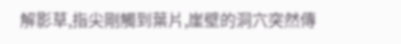解影草,指尖剛觸到葉片,崖壁的洞穴突然傳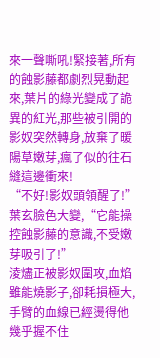來一聲嘶吼!緊接著,所有的蝕影藤都劇烈晃動起來,葉片的綠光變成了詭異的紅光,那些被引開的影奴突然轉身,放棄了暖陽草嫩芽,瘋了似的往石縫這邊衝來!
“不好!影奴頭領醒了!”葉玄臉色大變,“它能操控蝕影藤的意識,不受嫩芽吸引了!”
淩燼正被影奴圍攻,血焰雖能燒影子,卻耗損極大,手臂的血線已經燙得他幾乎握不住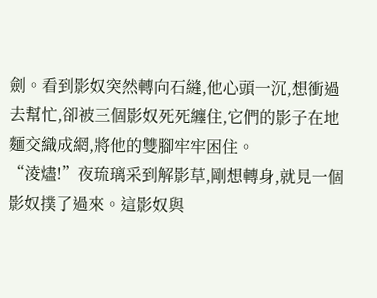劍。看到影奴突然轉向石縫,他心頭一沉,想衝過去幫忙,卻被三個影奴死死纏住,它們的影子在地麵交織成網,將他的雙腳牢牢困住。
“淩燼!”夜琉璃采到解影草,剛想轉身,就見一個影奴撲了過來。這影奴與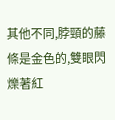其他不同,脖頸的藤條是金色的,雙眼閃爍著紅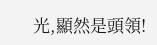光,顯然是頭領!